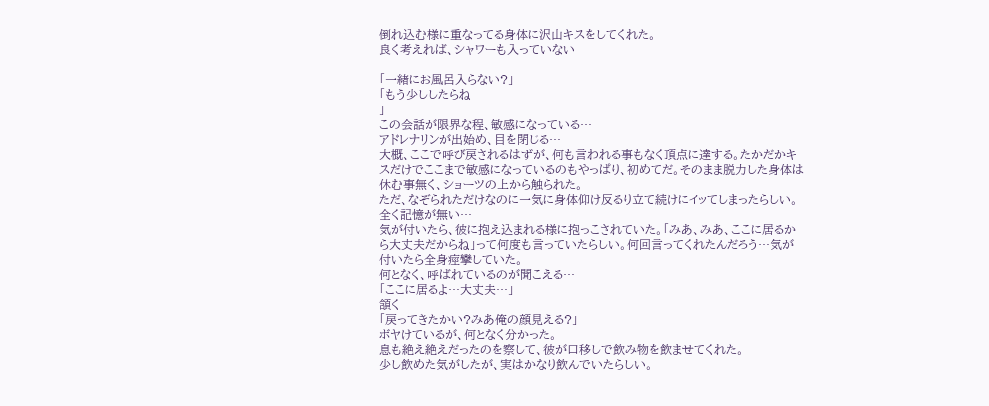倒れ込む様に重なってる身体に沢山キスをしてくれた。
良く考えれば、シャワーも入っていない

「一緒にお風呂入らない?」
「もう少ししたらね
」
この会話が限界な程、敏感になっている…
アドレナリンが出始め、目を閉じる…
大概、ここで呼び戻されるはずが、何も言われる事もなく頂点に達する。たかだかキスだけでここまで敏感になっているのもやっぱり、初めてだ。そのまま脱力した身体は休む事無く、ショーツの上から触られた。
ただ、なぞられただけなのに一気に身体仰け反るり立て続けにイッてしまったらしい。
全く記憶が無い…
気が付いたら、彼に抱え込まれる様に抱っこされていた。「みあ、みあ、ここに居るから大丈夫だからね」って何度も言っていたらしい。何回言ってくれたんだろう…気が付いたら全身痙攣していた。
何となく、呼ばれているのが聞こえる…
「ここに居るよ…大丈夫…」
頷く
「戻ってきたかい?みあ俺の顔見える?」
ボヤけているが、何となく分かった。
息も絶え絶えだったのを察して、彼が口移しで飲み物を飲ませてくれた。
少し飲めた気がしたが、実はかなり飲んでいたらしい。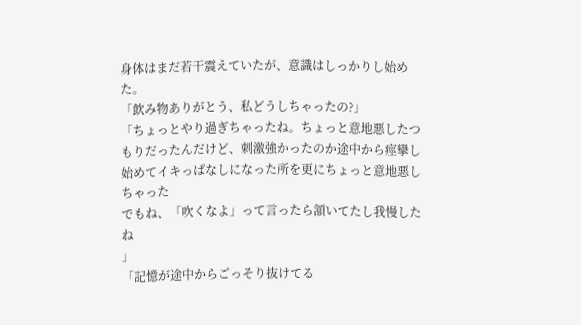身体はまだ若干震えていたが、意識はしっかりし始めた。
「飲み物ありがとう、私どうしちゃったの?」
「ちょっとやり過ぎちゃったね。ちょっと意地悪したつもりだったんだけど、刺激強かったのか途中から痙攣し始めてイキっぱなしになった所を更にちょっと意地悪しちゃった
でもね、「吹くなよ」って言ったら頷いてたし我慢したね
」
「記憶が途中からごっそり抜けてる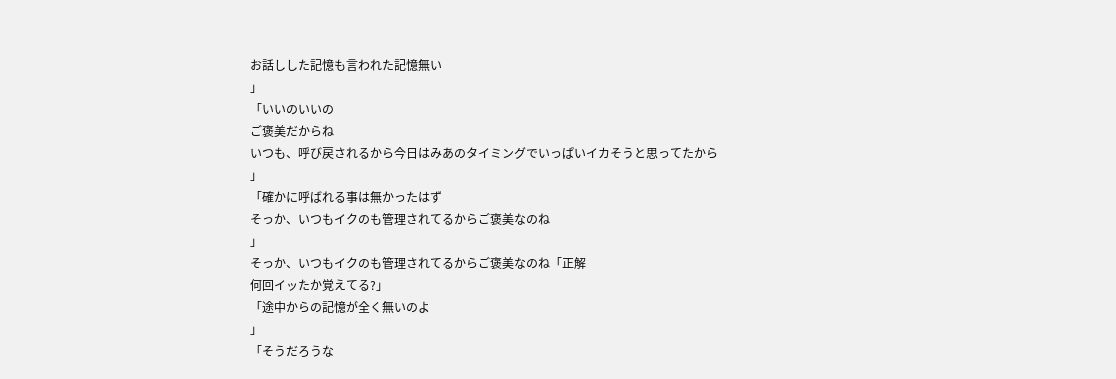お話しした記憶も言われた記憶無い
」
「いいのいいの
ご褒美だからね
いつも、呼び戻されるから今日はみあのタイミングでいっぱいイカそうと思ってたから
」
「確かに呼ばれる事は無かったはず
そっか、いつもイクのも管理されてるからご褒美なのね
」
そっか、いつもイクのも管理されてるからご褒美なのね「正解
何回イッたか覚えてる?」
「途中からの記憶が全く無いのよ
」
「そうだろうな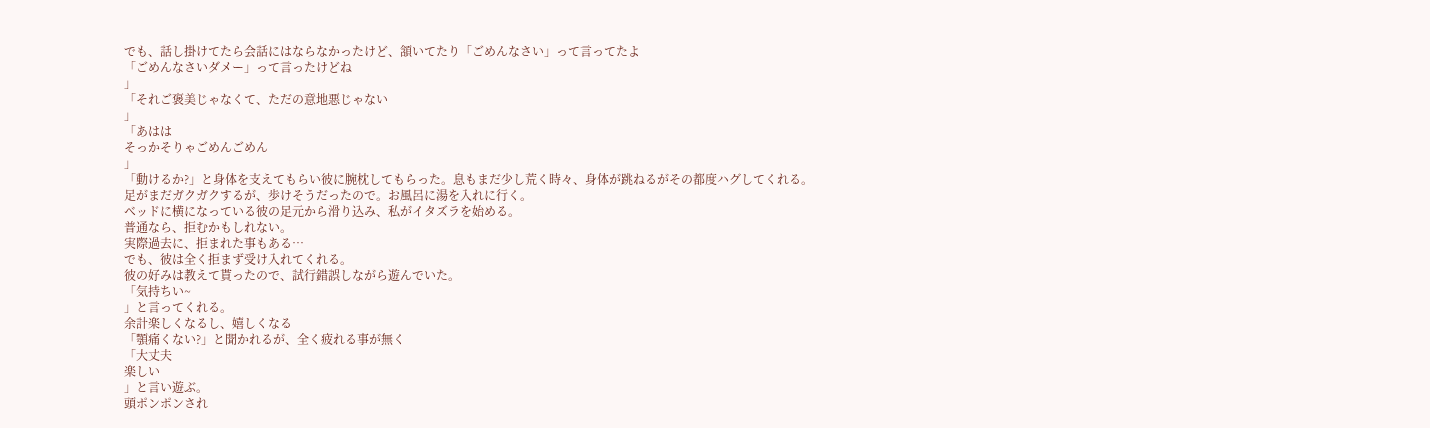でも、話し掛けてたら会話にはならなかったけど、頷いてたり「ごめんなさい」って言ってたよ
「ごめんなさいダメー」って言ったけどね
」
「それご褒美じゃなくて、ただの意地悪じゃない
」
「あはは
そっかそりゃごめんごめん
」
「動けるか?」と身体を支えてもらい彼に腕枕してもらった。息もまだ少し荒く時々、身体が跳ねるがその都度ハグしてくれる。
足がまだガクガクするが、歩けそうだったので。お風呂に湯を入れに行く。
ベッドに横になっている彼の足元から滑り込み、私がイタズラを始める。
普通なら、拒むかもしれない。
実際過去に、拒まれた事もある…
でも、彼は全く拒まず受け入れてくれる。
彼の好みは教えて貰ったので、試行錯誤しながら遊んでいた。
「気持ちい~
」と言ってくれる。
余計楽しくなるし、嬉しくなる
「顎痛くない?」と聞かれるが、全く疲れる事が無く
「大丈夫
楽しい
」と言い遊ぶ。
頭ポンポンされ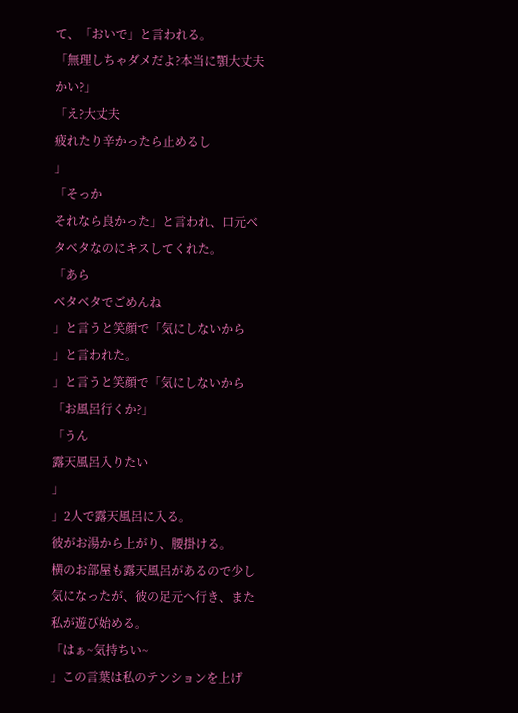て、「おいで」と言われる。
「無理しちゃダメだよ?本当に顎大丈夫かい?」
「え?大丈夫
疲れたり辛かったら止めるし
」
「そっか
それなら良かった」と言われ、口元ベタベタなのにキスしてくれた。
「あら
ベタベタでごめんね
」と言うと笑顔で「気にしないから
」と言われた。
」と言うと笑顔で「気にしないから「お風呂行くか?」
「うん
露天風呂入りたい
」
」2人で露天風呂に入る。
彼がお湯から上がり、腰掛ける。
横のお部屋も露天風呂があるので少し気になったが、彼の足元へ行き、また私が遊び始める。
「はぁ~気持ちい~
」この言葉は私のテンションを上げ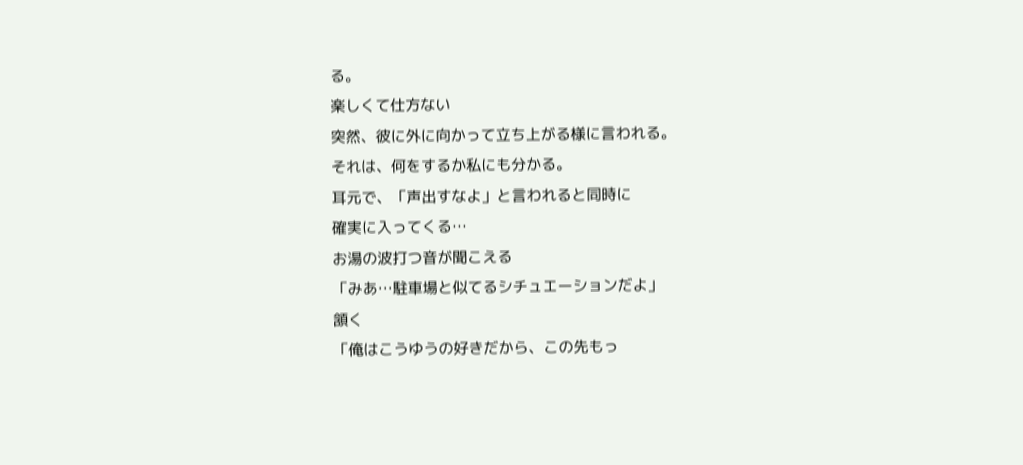る。
楽しくて仕方ない
突然、彼に外に向かって立ち上がる様に言われる。
それは、何をするか私にも分かる。
耳元で、「声出すなよ」と言われると同時に
確実に入ってくる…
お湯の波打つ音が聞こえる
「みあ…駐車場と似てるシチュエーションだよ」
頷く
「俺はこうゆうの好きだから、この先もっ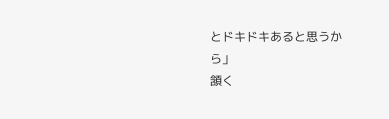とドキドキあると思うから」
頷く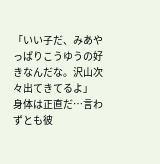「いい子だ、みあやっぱりこうゆうの好きなんだな。沢山次々出てきてるよ」
身体は正直だ…言わずとも彼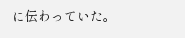に伝わっていた。